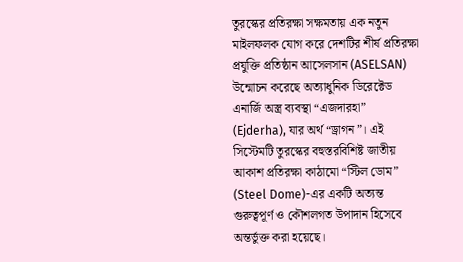তুরস্কের প্রতিরক্ষা সক্ষমতায় এক নতুন মাইলফলক যোগ করে দেশটির শীর্ষ প্রতিরক্ষা প্রযুক্তি প্রতিষ্ঠান আসেলসান (ASELSAN) উন্মোচন করেছে অত্যাধুনিক ডিরেক্টেড এনার্জি অস্ত্র ব্যবস্থা “এজদারহা” (Ejderha), যার অর্থ “ড্রাগন”। এই সিস্টেমটি তুরস্কের বহুস্তরবিশিষ্ট জাতীয় আকাশ প্রতিরক্ষা কাঠামো “স্টিল ডোম” (Steel Dome)-এর একটি অত্যন্ত গুরুত্বপূর্ণ ও কৌশলগত উপাদান হিসেবে অন্তর্ভুক্ত করা হয়েছে।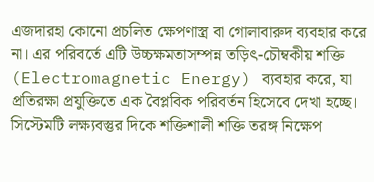এজদারহা কোনো প্রচলিত ক্ষেপণাস্ত্র বা গোলাবারুদ ব্যবহার করে না। এর পরিবর্তে এটি উচ্চক্ষমতাসম্পন্ন তড়িৎ-চৌম্বকীয় শক্তি (Electromagnetic Energy) ব্যবহার করে, যা প্রতিরক্ষা প্রযুক্তিতে এক বৈপ্লবিক পরিবর্তন হিসেবে দেখা হচ্ছে। সিস্টেমটি লক্ষ্যবস্তুর দিকে শক্তিশালী শক্তি তরঙ্গ নিক্ষেপ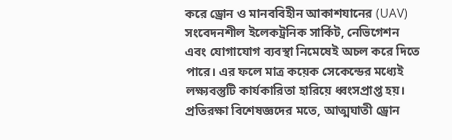করে ড্রোন ও মানববিহীন আকাশযানের (UAV) সংবেদনশীল ইলেকট্রনিক সার্কিট, নেভিগেশন এবং যোগাযোগ ব্যবস্থা নিমেষেই অচল করে দিতে পারে। এর ফলে মাত্র কয়েক সেকেন্ডের মধ্যেই লক্ষ্যবস্তুটি কার্যকারিতা হারিয়ে ধ্বংসপ্রাপ্ত হয়।
প্রতিরক্ষা বিশেষজ্ঞদের মতে, আত্মঘাতী ড্রোন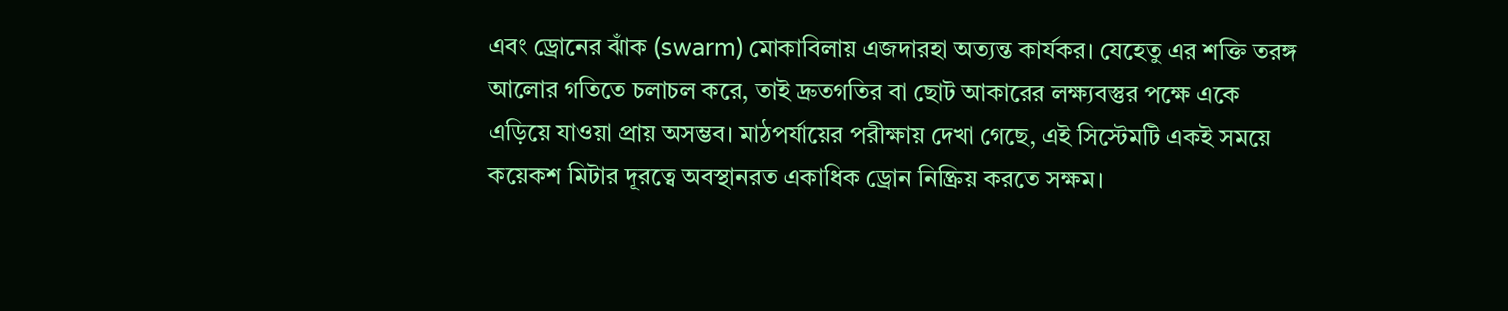এবং ড্রোনের ঝাঁক (swarm) মোকাবিলায় এজদারহা অত্যন্ত কার্যকর। যেহেতু এর শক্তি তরঙ্গ আলোর গতিতে চলাচল করে, তাই দ্রুতগতির বা ছোট আকারের লক্ষ্যবস্তুর পক্ষে একে এড়িয়ে যাওয়া প্রায় অসম্ভব। মাঠপর্যায়ের পরীক্ষায় দেখা গেছে, এই সিস্টেমটি একই সময়ে কয়েকশ মিটার দূরত্বে অবস্থানরত একাধিক ড্রোন নিষ্ক্রিয় করতে সক্ষম।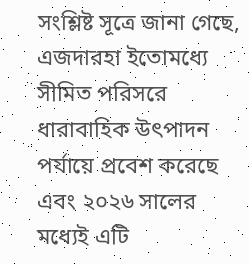সংশ্লিষ্ট সূত্রে জানা গেছে, এজদারহা ইতোমধ্যে সীমিত পরিসরে ধারাবাহিক উৎপাদন পর্যায়ে প্রবেশ করেছে এবং ২০২৬ সালের মধ্যেই এটি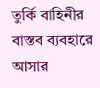তুর্কি বাহিনীর বাস্তব ব্যবহারে আসার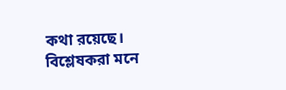কথা রয়েছে। বিশ্লেষকরা মনে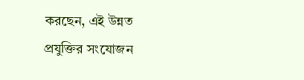করছেন, এই উন্নত প্রযুক্তির সংযোজন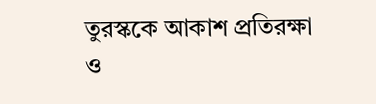তুরস্ককে আকাশ প্রতিরক্ষা ও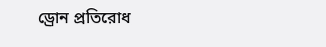ড্রোন প্রতিরোধ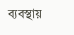ব্যবস্থায়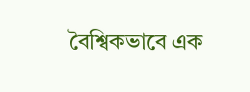বৈশ্বিকভাবে এক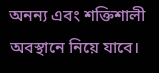অনন্য এবং শক্তিশালী অবস্থানে নিয়ে যাবে।